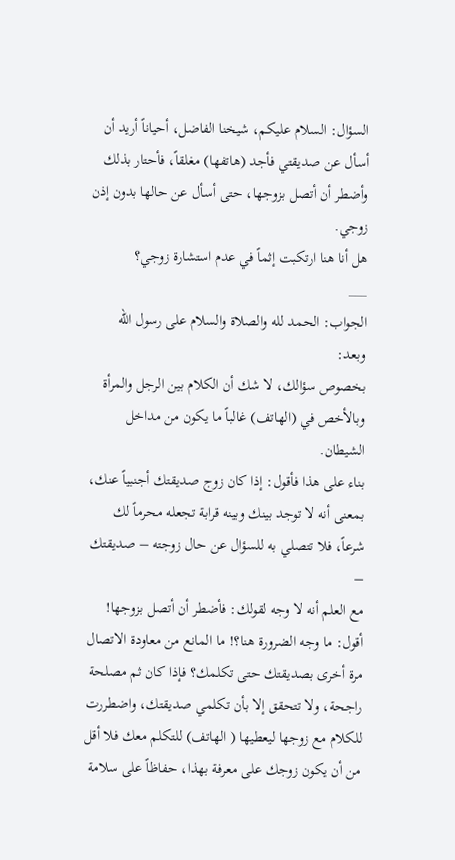السؤال: السلام عليكم، شيخنا الفاضل، أحياناً أريد أن أسأل عن صديقتي فأجد (هاتفها) مغلقاً، فأحتار بذلك وأضطر أن أتصل بزوجها، حتى أسأل عن حالها بدون إذن زوجي.
هل أنا هنا ارتكبت إثماً في عدم استشارة زوجي؟
___
الجواب: الحمد لله والصلاة والسلام على رسول الله وبعد:
بخصوص سؤالك، لا شك أن الكلام بين الرجل والمرأة وبالأخص في (الهاتف) غالباً ما يكون من مداخل الشيطان.
بناء على هذا فأقول: إذا كان زوج صديقتك أجنبياً عنك، بمعنى أنه لا توجد بينك وبينه قرابة تجعله محرماً لك شرعاً، فلا تتصلي به للسؤال عن حال زوجته – صديقتك –
مع العلم أنه لا وجه لقولك: فأضطر أن أتصل بزوجها! أقول: ما وجه الضرورة هنا؟! ما المانع من معاودة الاتصال مرة أخرى بصديقتك حتى تكلمك؟ فإذا كان ثم مصلحة راجحة، ولا تتحقق إلا بأن تكلمي صديقتك، واضطررت للكلام مع زوجها ليعطيها ( الهاتف) للتكلم معك فلا أقل من أن يكون زوجك على معرفة بهذا، حفاظاً على سلامة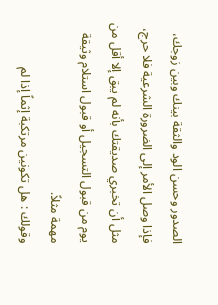الصدور وحسن الود والثقة بينك وبين زوجك، فإذا وصل الأمر إلى الضرورة الشرعية فلا حرج، مثل أن تخبري صديقتك بأنه لم يبق إلا أقل من يوم من قبول التسجيل أو قبول استلام وثيقة مهمة مثلاً.
وقولك : هل تكونين مرتكبة إثماً إذا لم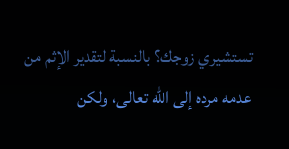تستشيري زوجك؟ بالنسبة لتقدير الإثم من عدمه مرده إلى الله تعالى، ولكن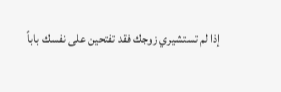إذا لم تستشيري زوجك فقد تفتحين على نفسك باباً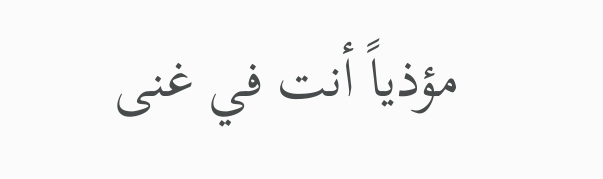مؤذياً أنت في غنى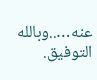عنه…..وبالله التوفيق.